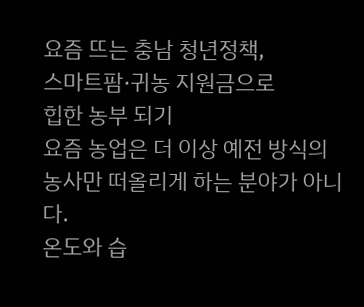요즘 뜨는 충남 청년정책,
스마트팜·귀농 지원금으로
힙한 농부 되기
요즘 농업은 더 이상 예전 방식의
농사만 떠올리게 하는 분야가 아니다.
온도와 습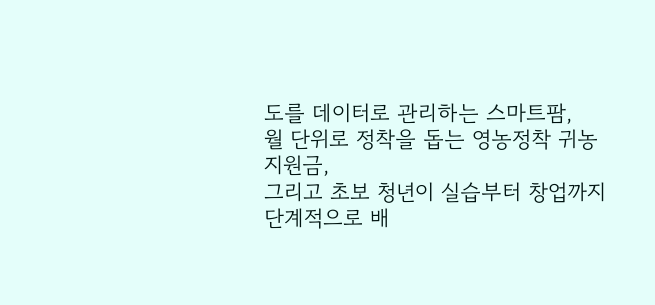도를 데이터로 관리하는 스마트팜,
월 단위로 정착을 돕는 영농정착 귀농 지원금,
그리고 초보 청년이 실습부터 창업까지
단계적으로 배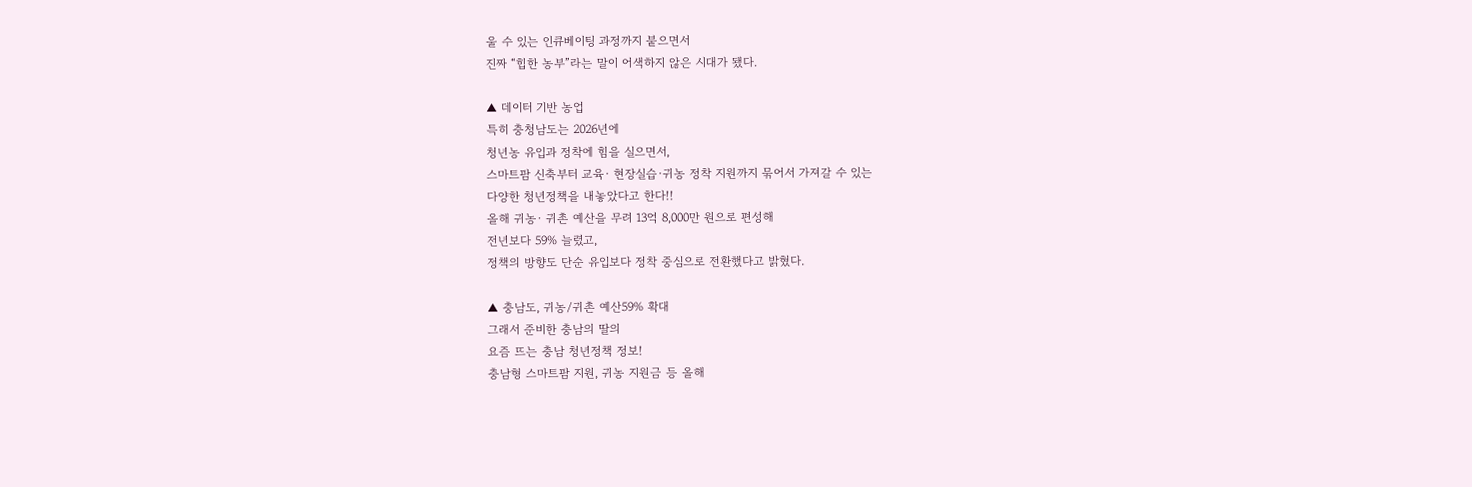울 수 있는 인큐베이팅 과정까지 붙으면서
진짜 “힙한 농부”라는 말이 어색하지 않은 시대가 됐다.

▲ 데이터 기반 농업
특히 충청남도는 2026년에
청년농 유입과 정착에 힘을 실으면서,
스마트팜 신축부터 교육· 현장실습·귀농 정착 지원까지 묶어서 가져갈 수 있는
다양한 청년정책을 내놓았다고 한다!!
올해 귀농· 귀촌 예산을 무려 13억 8,000만 원으로 편성해
전년보다 59% 늘렸고,
정책의 방향도 단순 유입보다 정착 중심으로 전환했다고 밝혔다.

▲ 충남도, 귀농/귀촌 예산59% 확대
그래서 준비한 충남의 딸의
요즘 뜨는 충남 청년정책 정보!
충남형 스마트팜 지원, 귀농 지원금 등 올해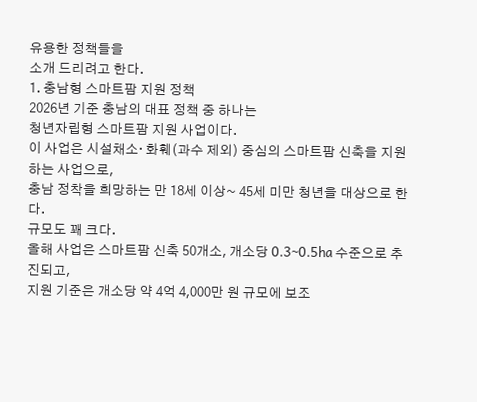유용한 정책들을
소개 드리려고 한다.
1. 충남형 스마트팜 지원 정책
2026년 기준 충남의 대표 정책 중 하나는
청년자립형 스마트팜 지원 사업이다.
이 사업은 시설채소· 화훼(과수 제외) 중심의 스마트팜 신축을 지원하는 사업으로,
충남 정착을 희망하는 만 18세 이상~ 45세 미만 청년을 대상으로 한다.
규모도 꽤 크다.
올해 사업은 스마트팜 신축 50개소, 개소당 0.3~0.5ha 수준으로 추진되고,
지원 기준은 개소당 약 4억 4,000만 원 규모에 보조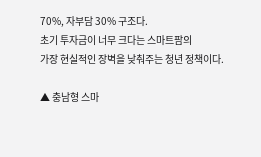70%, 자부담 30% 구조다.
초기 투자금이 너무 크다는 스마트팜의
가장 현실적인 장벽을 낮춰주는 청년 정책이다.

▲ 충남형 스마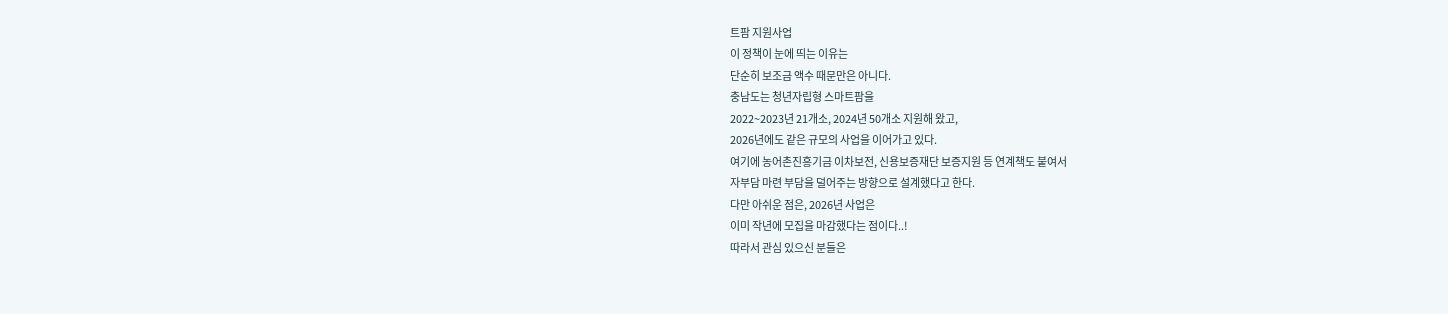트팜 지원사업
이 정책이 눈에 띄는 이유는
단순히 보조금 액수 때문만은 아니다.
충남도는 청년자립형 스마트팜을
2022~2023년 21개소, 2024년 50개소 지원해 왔고,
2026년에도 같은 규모의 사업을 이어가고 있다.
여기에 농어촌진흥기금 이차보전, 신용보증재단 보증지원 등 연계책도 붙여서
자부담 마련 부담을 덜어주는 방향으로 설계했다고 한다.
다만 아쉬운 점은, 2026년 사업은
이미 작년에 모집을 마감했다는 점이다..!
따라서 관심 있으신 분들은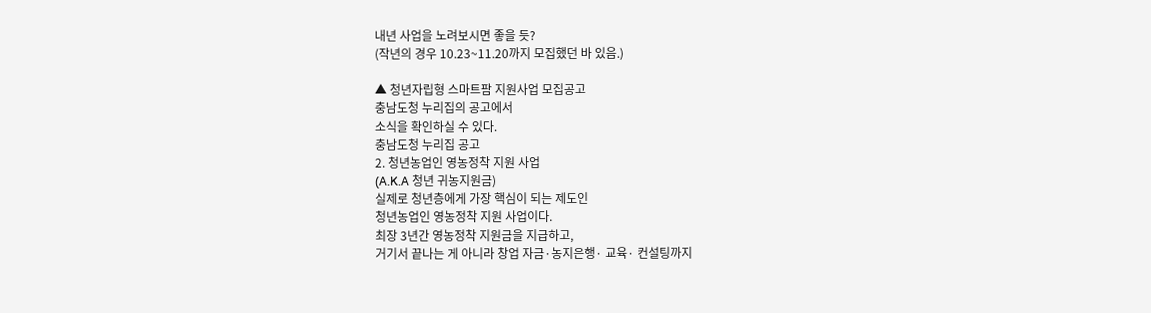내년 사업을 노려보시면 좋을 듯?
(작년의 경우 10.23~11.20까지 모집했던 바 있음.)

▲ 청년자립형 스마트팜 지원사업 모집공고
충남도청 누리집의 공고에서
소식을 확인하실 수 있다.
충남도청 누리집 공고
2. 청년농업인 영농정착 지원 사업
(A.K.A 청년 귀농지원금)
실제로 청년층에게 가장 핵심이 되는 제도인
청년농업인 영농정착 지원 사업이다.
최장 3년간 영농정착 지원금을 지급하고,
거기서 끝나는 게 아니라 창업 자금·농지은행· 교육· 컨설팅까지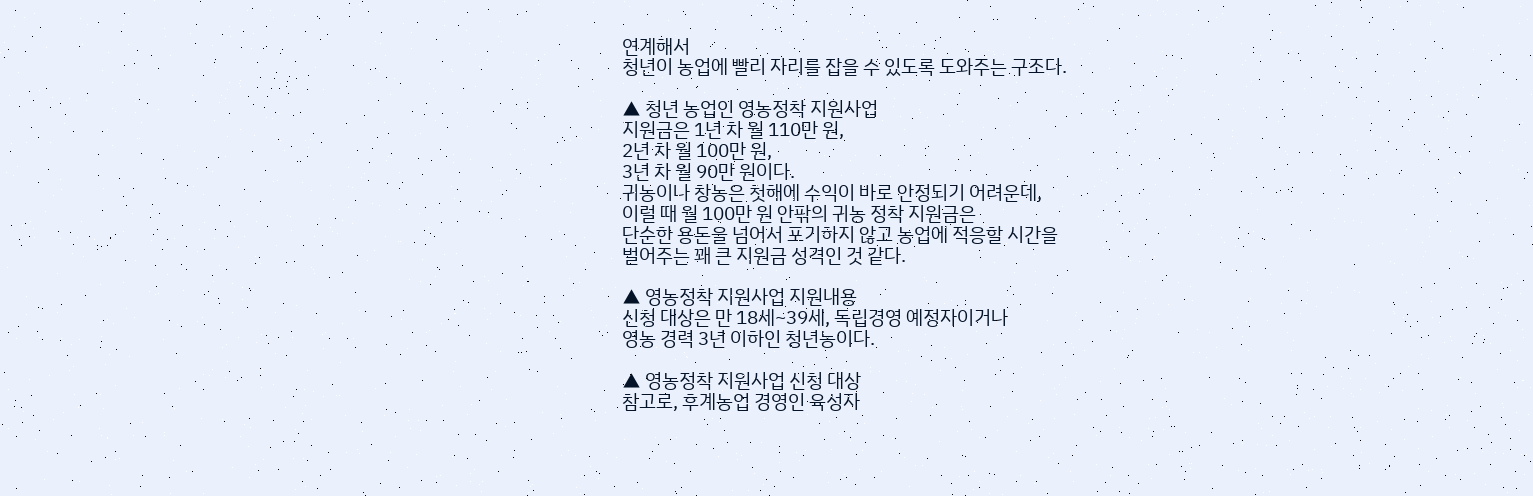연계해서
청년이 농업에 빨리 자리를 잡을 수 있도록 도와주는 구조다.

▲ 청년 농업인 영농정착 지원사업
지원금은 1년 차 월 110만 원,
2년 차 월 100만 원,
3년 차 월 90만 원이다.
귀농이나 창농은 첫해에 수익이 바로 안정되기 어려운데,
이럴 때 월 100만 원 안팎의 귀농 정착 지원금은
단순한 용돈을 넘어서 포기하지 않고 농업에 적응할 시간을
벌어주는 꽤 큰 지원금 성격인 것 같다.

▲ 영농정착 지원사업 지원내용
신청 대상은 만 18세~39세, 독립경영 예정자이거나
영농 경력 3년 이하인 청년농이다.

▲ 영농정착 지원사업 신청 대상
참고로, 후계농업 경영인 육성자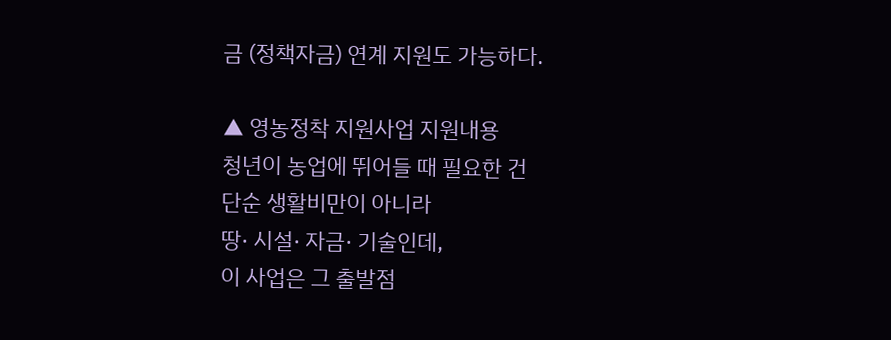금 (정책자금) 연계 지원도 가능하다.

▲ 영농정착 지원사업 지원내용
청년이 농업에 뛰어들 때 필요한 건
단순 생활비만이 아니라
땅· 시설· 자금· 기술인데,
이 사업은 그 출발점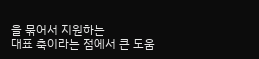을 묶어서 지원하는
대표 축이라는 점에서 큰 도움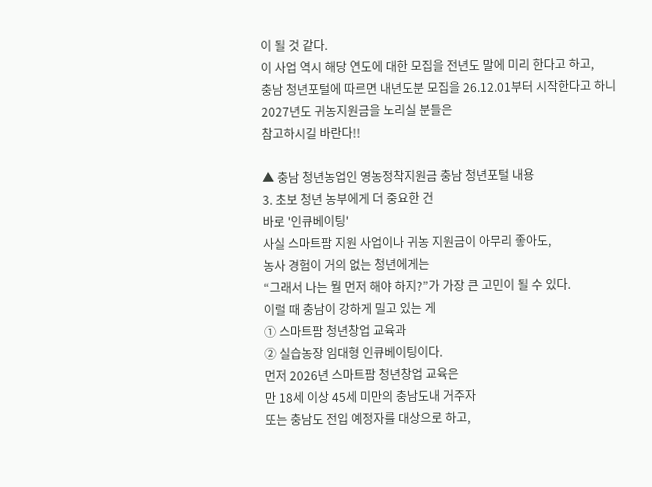이 될 것 같다.
이 사업 역시 해당 연도에 대한 모집을 전년도 말에 미리 한다고 하고,
충남 청년포털에 따르면 내년도분 모집을 26.12.01부터 시작한다고 하니
2027년도 귀농지원금을 노리실 분들은
참고하시길 바란다!!

▲ 충남 청년농업인 영농정착지원금 충남 청년포털 내용
3. 초보 청년 농부에게 더 중요한 건
바로 '인큐베이팅'
사실 스마트팜 지원 사업이나 귀농 지원금이 아무리 좋아도,
농사 경험이 거의 없는 청년에게는
“그래서 나는 뭘 먼저 해야 하지?”가 가장 큰 고민이 될 수 있다.
이럴 때 충남이 강하게 밀고 있는 게
① 스마트팜 청년창업 교육과
② 실습농장 임대형 인큐베이팅이다.
먼저 2026년 스마트팜 청년창업 교육은
만 18세 이상 45세 미만의 충남도내 거주자
또는 충남도 전입 예정자를 대상으로 하고,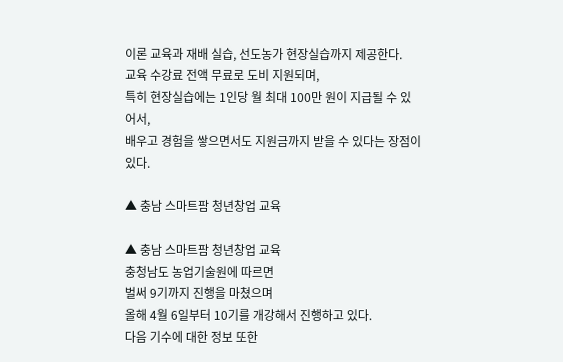이론 교육과 재배 실습, 선도농가 현장실습까지 제공한다.
교육 수강료 전액 무료로 도비 지원되며,
특히 현장실습에는 1인당 월 최대 100만 원이 지급될 수 있어서,
배우고 경험을 쌓으면서도 지원금까지 받을 수 있다는 장점이 있다.

▲ 충남 스마트팜 청년창업 교육

▲ 충남 스마트팜 청년창업 교육
충청남도 농업기술원에 따르면
벌써 9기까지 진행을 마쳤으며
올해 4월 6일부터 10기를 개강해서 진행하고 있다.
다음 기수에 대한 정보 또한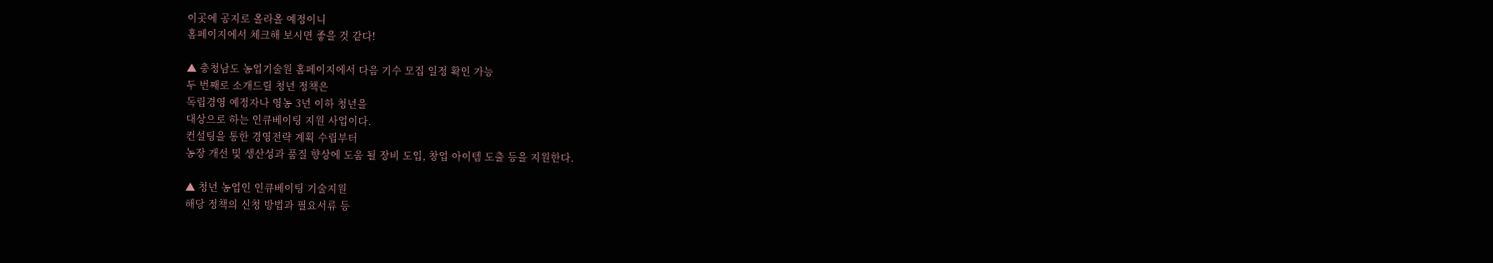이곳에 공지로 올라올 예정이니
홈페이지에서 체크해 보시면 좋을 것 같다!

▲ 충청남도 농업기술원 홈페이지에서 다음 기수 모집 일정 확인 가능
두 번째로 소개드릴 청년 정책은
독립경영 예정자나 영농 3년 이하 청년을
대상으로 하는 인큐베이팅 지원 사업이다.
컨설팅을 통한 경영전략 계획 수립부터
농장 개선 및 생산성과 품질 향상에 도움 될 장비 도입, 창업 아이템 도출 등을 지원한다.

▲ 청년 농업인 인큐베이팅 기술지원
해당 정책의 신청 방법과 필요서류 등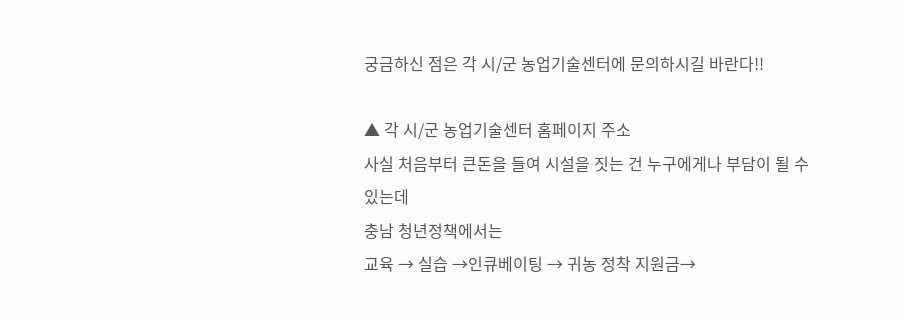궁금하신 점은 각 시/군 농업기술센터에 문의하시길 바란다!!

▲ 각 시/군 농업기술센터 홈페이지 주소
사실 처음부터 큰돈을 들여 시설을 짓는 건 누구에게나 부담이 될 수 있는데
충남 청년정책에서는
교육 → 실습 →인큐베이팅 → 귀농 정착 지원금→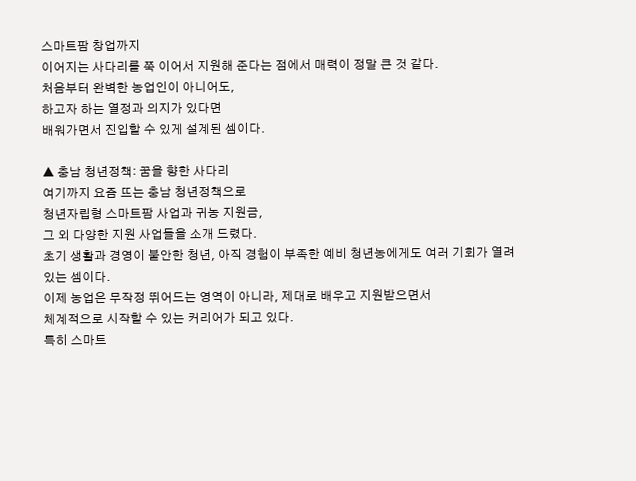스마트팜 창업까지
이어지는 사다리를 쭉 이어서 지원해 준다는 점에서 매력이 정말 큰 것 같다.
처음부터 완벽한 농업인이 아니어도,
하고자 하는 열정과 의지가 있다면
배워가면서 진입할 수 있게 설계된 셈이다.

▲ 충남 청년정책: 꿈을 향한 사다리
여기까지 요즘 뜨는 충남 청년정책으로
청년자립형 스마트팜 사업과 귀농 지원금,
그 외 다양한 지원 사업들을 소개 드렸다.
초기 생활과 경영이 불안한 청년, 아직 경험이 부족한 예비 청년농에게도 여러 기회가 열려있는 셈이다.
이제 농업은 무작정 뛰어드는 영역이 아니라, 제대로 배우고 지원받으면서
체계적으로 시작할 수 있는 커리어가 되고 있다.
특히 스마트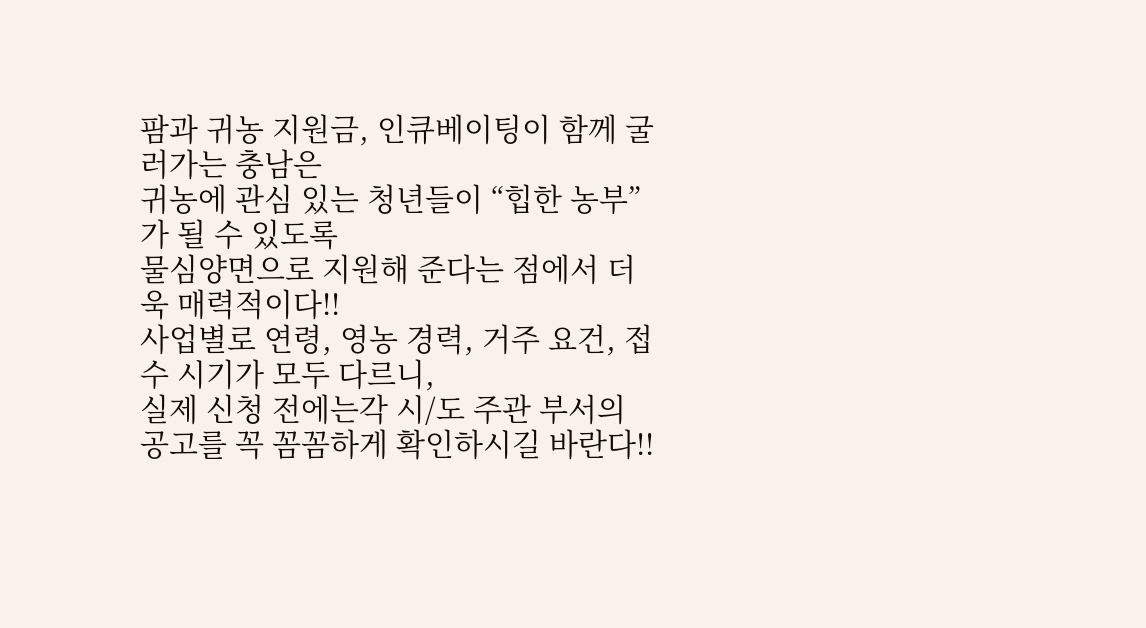팜과 귀농 지원금, 인큐베이팅이 함께 굴러가는 충남은
귀농에 관심 있는 청년들이 “힙한 농부”가 될 수 있도록
물심양면으로 지원해 준다는 점에서 더욱 매력적이다!!
사업별로 연령, 영농 경력, 거주 요건, 접수 시기가 모두 다르니,
실제 신청 전에는각 시/도 주관 부서의 공고를 꼭 꼼꼼하게 확인하시길 바란다!!